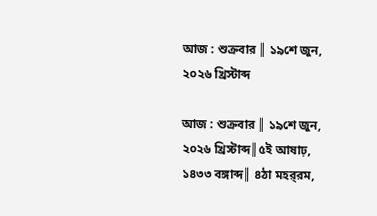আজ : শুক্রবার ║ ১৯শে জুন, ২০২৬ খ্রিস্টাব্দ

আজ : শুক্রবার ║ ১৯শে জুন, ২০২৬ খ্রিস্টাব্দ║৫ই আষাঢ়, ১৪৩৩ বঙ্গাব্দ║ ৪ঠা মহর্‌রম,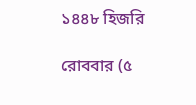১৪৪৮ হিজরি

রোববার (৫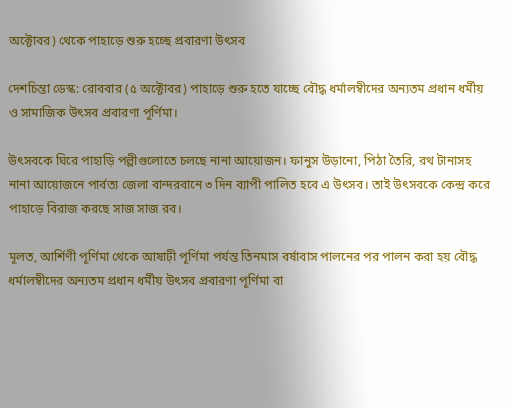অক্টোবর) থেকে পাহাড়ে শুরু হচ্ছে প্রবারণা উৎসব

দেশচিন্তা ডেস্ক: রোববার (৫ অক্টোবর) পাহাড়ে শুরু হতে যাচ্ছে বৌদ্ধ ধর্মালম্বীদের অন্যতম প্রধান ধর্মীয় ও সামাজিক উৎসব প্রবারণা পূর্ণিমা।

উৎসবকে ঘিরে পাহাড়ি পল্লীগুলোতে চলছে নানা আয়োজন। ফানুস উড়ানো, পিঠা তৈরি, রথ টানাসহ নানা আয়োজনে পার্বত্য জেলা বান্দরবানে ৩ দিন ব্যাপী পালিত হবে এ উৎসব। তাই উৎসবকে কেন্দ্র করে পাহাড়ে বিরাজ করছে সাজ সাজ রব।

মূলত, আর্শিণী পূর্ণিমা থেকে আষাঢ়ী পূর্ণিমা পর্যন্ত তিনমাস বর্ষাবাস পালনের পর পালন করা হয় বৌদ্ধ ধর্মালম্বীদের অন্যতম প্রধান ধর্মীয় উৎসব প্রবারণা পূর্ণিমা বা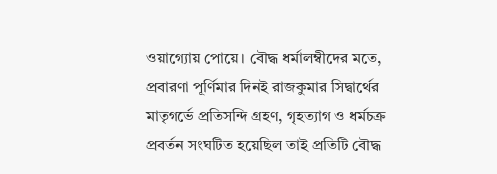ওয়াগ্যোয় পোয়ে। বৌদ্ধ ধর্মালম্বীদের মতে, প্রবারণা পূর্ণিমার দিনই রাজকুমার সিদ্বার্থের মাতৃগর্ভে প্রতিসন্দি গ্রহণ, গৃহত্যাগ ও ধর্মচক্র প্রবর্তন সংঘটিত হয়েছিল তাই প্রতিটি বৌদ্ধ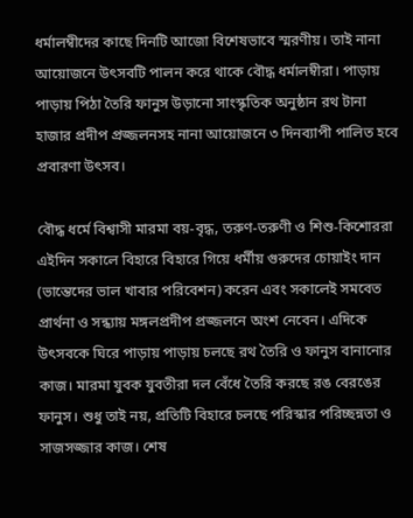ধর্মালম্বীদের কাছে দিনটি আজো বিশেষভাবে স্মরণীয়। তাই নানা আয়োজনে উৎসবটি পালন করে থাকে বৌদ্ধ ধর্মালম্বীরা। পাড়ায় পাড়ায় পিঠা তৈরি ফানুস উড়ানো সাংস্কৃতিক অনুষ্ঠান রথ টানা হাজার প্রদীপ প্রজ্জলনসহ নানা আয়োজনে ৩ দিনব্যাপী পালিত হবে প্রবারণা উৎসব।

বৌদ্ধ ধর্মে বিশ্বাসী মারমা বয়-বৃদ্ধ, তরুণ-তরুণী ও শিশু-কিশোররা এইদিন সকালে বিহারে বিহারে গিয়ে ধর্মীয় গুরুদের চোয়াইং দান (ভান্তেদের ভাল খাবার পরিবেশন) করেন এবং সকালেই সমবেত প্রার্থনা ও সন্ধ্যায় মঙ্গলপ্রদীপ প্রজ্জলনে অংশ নেবেন। এদিকে উৎসবকে ঘিরে পাড়ায় পাড়ায় চলছে রথ তৈরি ও ফানুস বানানোর কাজ। মারমা যুবক যুবতীরা দল বেঁধে তৈরি করছে রঙ বেরঙের ফানুস। শুধু তাই নয়, প্রতিটি বিহারে চলছে পরিস্কার পরিচ্ছন্নতা ও সাজসজ্জার কাজ। শেষ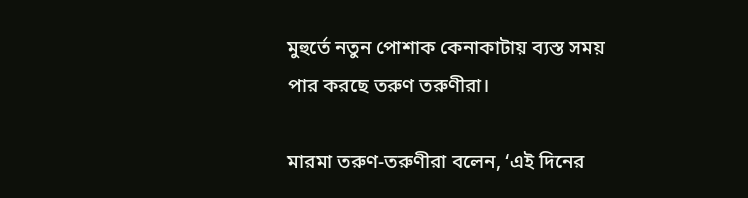মুহুর্তে নতুন পোশাক কেনাকাটায় ব্যস্ত সময় পার করছে তরুণ তরুণীরা।

মারমা তরুণ-তরুণীরা বলেন, ‘এই দিনের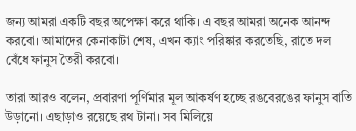জন্য আমরা একটি বছর অপেক্ষা করে থাকি। এ বছর আমরা অনেক আনন্দ করবো। আমাদের কেনাকাটা শেষ, এখন ক্যাং পরিষ্কার করতেছি, রাতে দল বেঁধে ফানুস তৈরী করবো।

তারা আরও বলেন, প্রবারণা পূর্ণিমার মূল আকর্ষণ হচ্ছে রঙবেরঙের ফানুস বাতি উড়ানো। এছাড়াও রয়েছে রথ টানা। সব মিলিয়ে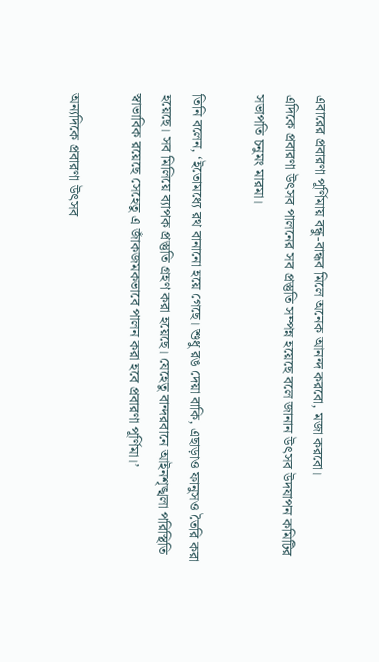এবারের প্রবারণা পূর্ণিমায় বন্ধু-বান্ধব মিলে অনেক আনন্দ করবো, মজা করবো।
এদিকে প্রবারণা উৎসব পালনের সব প্রস্তুতি সম্পন্ন হয়েছে বলে জানান উৎসব উদযাপন কমিটির সভাপতি চনুমং মারমা।

তিনি বলেন, ‘ইতোমধ্যে রথ বানানো হয়ে গেছে। শুধু রঙ দেয়া বাকি, এছাড়াও ফানুসও তৈরি করা হয়েছে। সব মিলিয়ে ব্যাপক প্রস্তুতি গ্রহণ করা হয়েছে। যেহেতু বান্দরবানে আইনশৃঙ্খলা পরিস্থিতি স্বাভাবিক রয়েছে সেহেতু এ জাঁকজমকভাবে পালন করা হবে প্রবারণা পূর্ণিমা।’

অন্যদিকে প্রবারণা উৎসব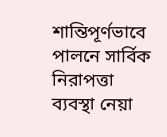শান্তিপূর্ণভাবে পালনে সার্বিক নিরাপত্তা ব্যবস্থা নেয়া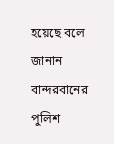হয়েছে বলে জানান বান্দরবানের পুলিশ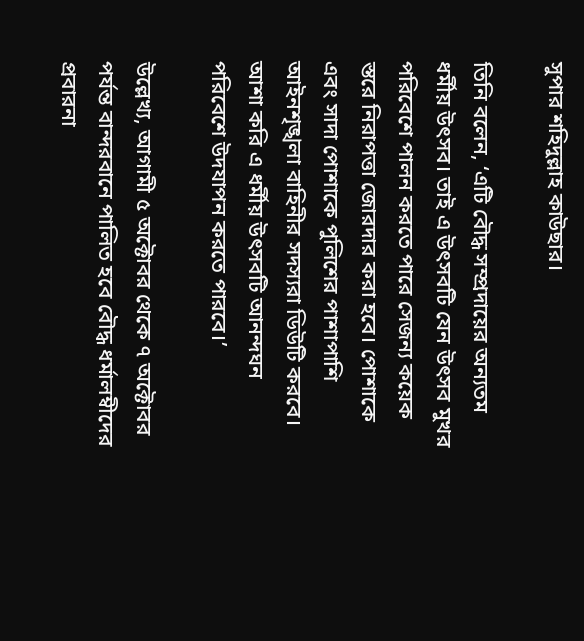সুপার শহিদুল্লাহ কাউছার।

তিনি বলেন, ‘এটি বৌদ্ধ সম্প্রদায়ের অন্যতম ধর্মীয় উৎসব। তাই এ উৎসবটি যেন উৎসব মুখর পরিবেশে পালন করতে পারে সেজন্য কয়েক স্তরে নিরাপত্তা জোরদার করা হবে। পোশাকে এবং সাদা পোশাকে পুলিশের পাশাপাশি আইনশৃঙ্খলা বাহিনীর সদস্যরা ডিউটি করবে। আশা করি এ ধর্মীয় উৎসবটি আনন্দঘন পরিবেশে উদযাপন করতে পারবে।’

উল্লেখ্য, আগামী ৫ অক্টোবর থেকে ৭ অক্টোবর পর্যন্ত বান্দরবানে পালিত হবে বৌদ্ধ ধর্মালম্বীদের প্রবারনা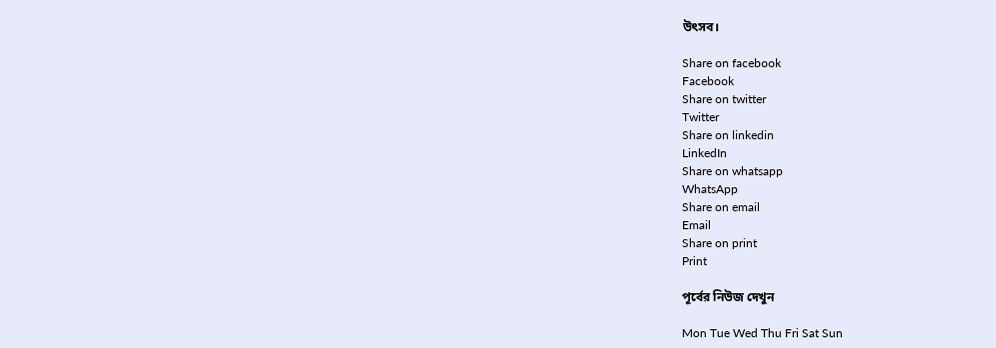উৎসব।

Share on facebook
Facebook
Share on twitter
Twitter
Share on linkedin
LinkedIn
Share on whatsapp
WhatsApp
Share on email
Email
Share on print
Print

পূর্বের নিউজ দেখুন

Mon Tue Wed Thu Fri Sat Sun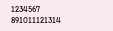1234567
891011121314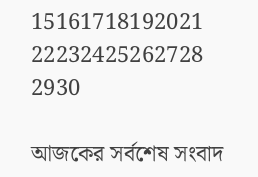15161718192021
22232425262728
2930

আজকের সর্বশেষ সংবাদ